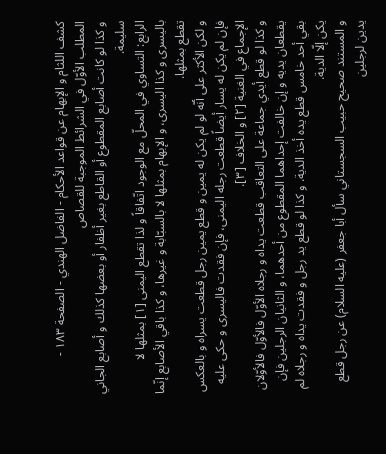كشف اللثام و الإبهام عن قواعد الأحكام - الفاضل الهندي - الصفحة ١٨٣ - المطلب الأوّل في الشرائط الموجبة للقصاص
و كذا لو كانت أصابع المقطوع أو القاطع بغير أظفار أو بعضها كذلك و أصابع الجاني سليمة.
الرابع: التساوي في المحلّ مع الوجود اتّفاقاً و لذا تقطع اليمنى [١] بمثلها لا باليسرى و كذا اليسرى، و الإبهام بمثلها لا بالسبّابة و غيرها، و كذا باقي الأصابع إنّما تقطع بمثلها.
و لكن الأكثر على أنّه لو لم يكن له يمين و قطع يمين رجل قطعت يسراه و بالعكس فإن لم يكن له يسار أيضاً قطعت رجله اليمنى، فإن فقدت فاليسرى و حكى عليه الإجماع في الغنية [٢] و الخلاف [٣].
و كذا لو قطع أيدي جماعة على التعاقب قطعت يداه و رجلاه الأوّل فالأوّل فالأوّلان يقطعان يديه و إن خالفت إحداهما المقطوع من أحدهما، و الثانيان الرجلين فإن بقي أحد خامس قطع يده أخذ الدية. و كذا لو قطع يد رجل و فقدت يداه و رجلاه لم يكن إلّا الدية.
و المستند صحيح حبيب السجستاني سأل أبا جعفر (عليه السلام) عن رجل قطع يدين لرجلين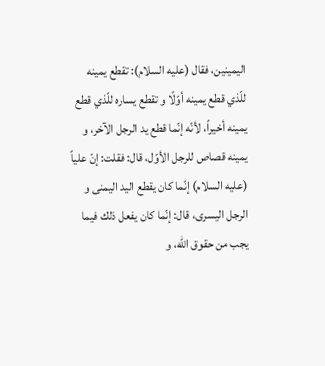اليمينين، فقال (عليه السلام): تقطع يمينه للّذي قطع يمينه أوّلًا و تقطع يساره للّذي قطع يمينه أخيراً، لأنّه إنّما قطع يد الرجل الآخر، و يمينه قصاص للرجل الأوّل، قال: فقلت: إنّ علياً (عليه السلام) إنّما كان يقطع اليد اليمنى و الرجل اليسرى، قال: إنّما كان يفعل ذلك فيما يجب من حقوق اللّٰه، و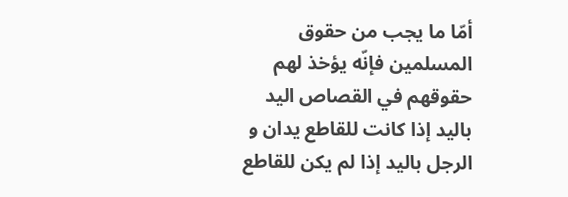أمّا ما يجب من حقوق المسلمين فإنّه يؤخذ لهم حقوقهم في القصاص اليد باليد إذا كانت للقاطع يدان و الرجل باليد إذا لم يكن للقاطع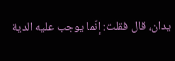يدان، قال فقلت: إنّما يوجب عليه الدية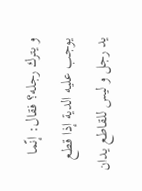و يترك رجله؟ فقال: إنّما يوجب عليه الدية إذا قطع يد رجل و ليس للقاطع يدان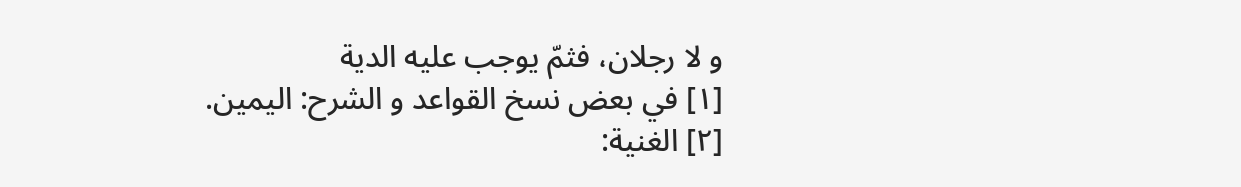و لا رجلان، فثمّ يوجب عليه الدية
[١] في بعض نسخ القواعد و الشرح: اليمين.
[٢] الغنية: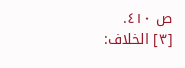ص ٤١٠.
[٣] الخلاف: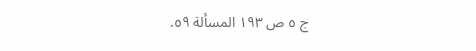ج ٥ ص ١٩٣ المسألة ٥٩.